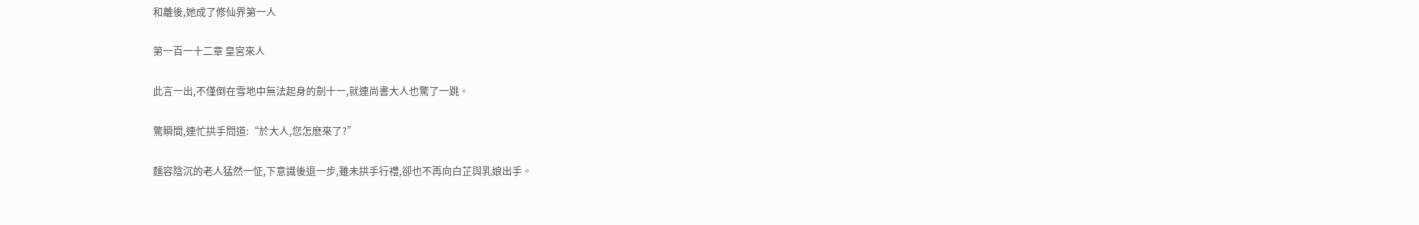和離後,她成了修仙界第一人

第一百一十二章 皇宮來人

此言一出,不僅倒在雪地中無法起身的劍十一,就連尚書大人也驚了一跳。

驚瞬間,連忙拱手問道:“於大人,您怎麽來了?”

麵容陰沉的老人猛然一怔,下意識後退一步,雖未拱手行禮,卻也不再向白芷與乳娘出手。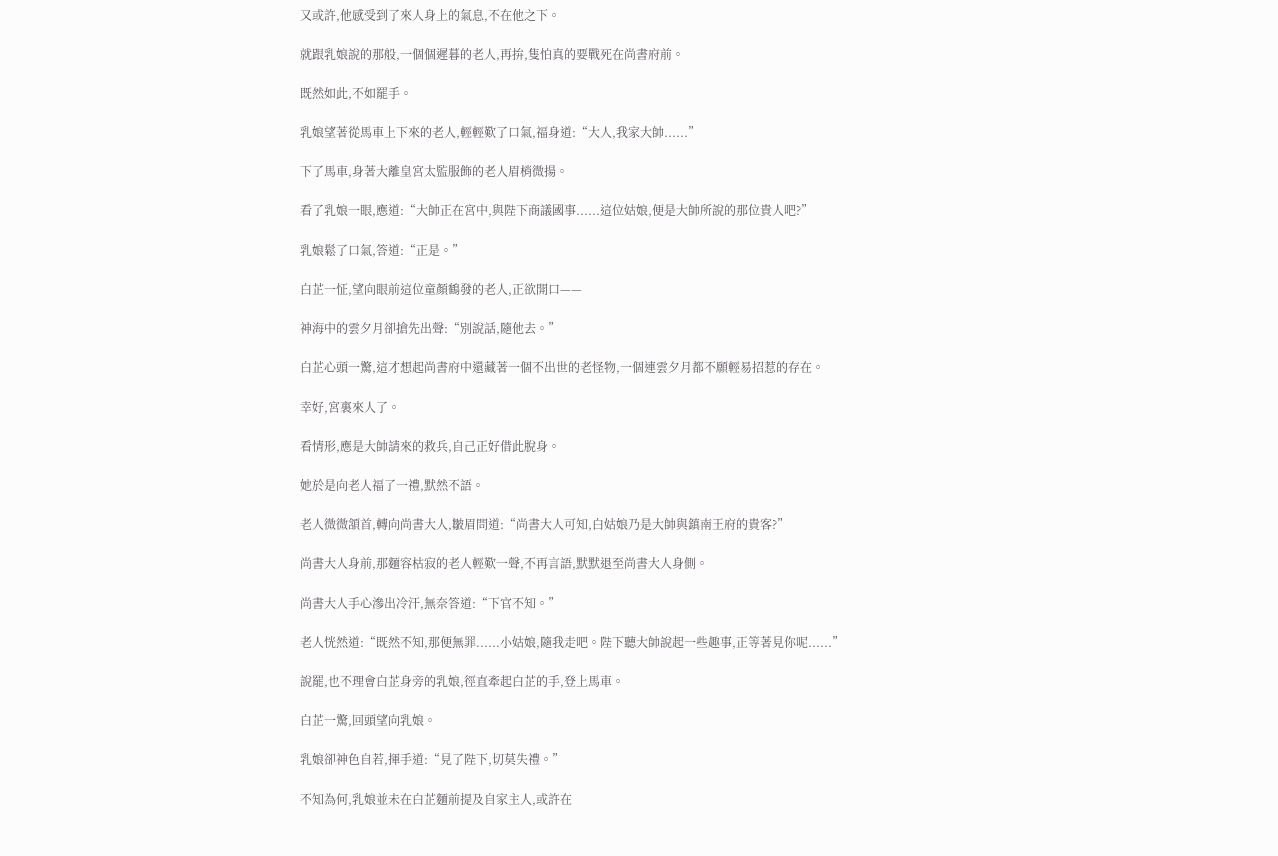又或許,他感受到了來人身上的氣息,不在他之下。

就跟乳娘說的那般,一個個遲暮的老人,再拚,隻怕真的要戰死在尚書府前。

既然如此,不如罷手。

乳娘望著從馬車上下來的老人,輕輕歎了口氣,福身道:“大人,我家大帥......”

下了馬車,身著大離皇宮太監服飾的老人眉梢微揚。

看了乳娘一眼,應道:“大帥正在宮中,與陛下商議國事......這位姑娘,便是大帥所說的那位貴人吧?”

乳娘鬆了口氣,答道:“正是。”

白芷一怔,望向眼前這位童顏鶴發的老人,正欲開口——

神海中的雲夕月卻搶先出聲:“別說話,隨他去。”

白芷心頭一驚,這才想起尚書府中還藏著一個不出世的老怪物,一個連雲夕月都不願輕易招惹的存在。

幸好,宮裏來人了。

看情形,應是大帥請來的救兵,自己正好借此脫身。

她於是向老人福了一禮,默然不語。

老人微微頷首,轉向尚書大人,皺眉問道:“尚書大人可知,白姑娘乃是大帥與鎮南王府的貴客?”

尚書大人身前,那麵容枯寂的老人輕歎一聲,不再言語,默默退至尚書大人身側。

尚書大人手心滲出冷汗,無奈答道:“下官不知。”

老人恍然道:“既然不知,那便無罪......小姑娘,隨我走吧。陛下聽大帥說起一些趣事,正等著見你呢......”

說罷,也不理會白芷身旁的乳娘,徑直牽起白芷的手,登上馬車。

白芷一驚,回頭望向乳娘。

乳娘卻神色自若,揮手道:“見了陛下,切莫失禮。”

不知為何,乳娘並未在白芷麵前提及自家主人,或許在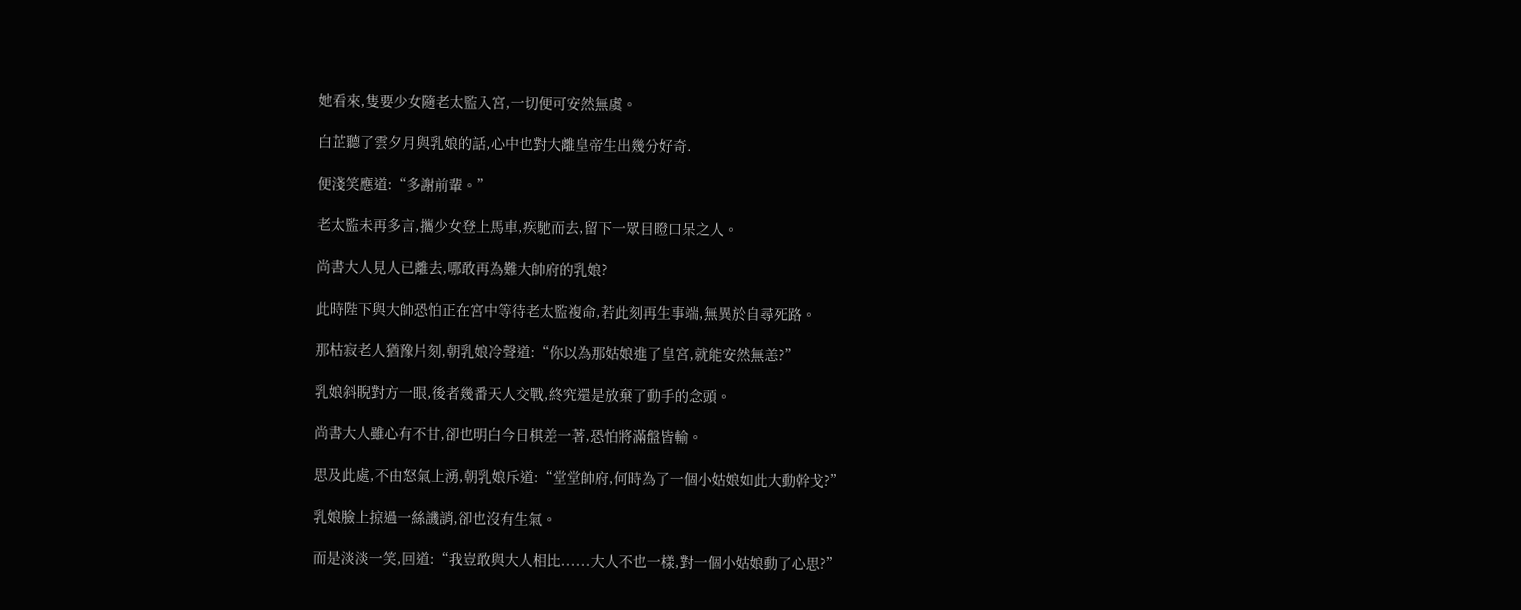她看來,隻要少女隨老太監入宮,一切便可安然無虞。

白芷聽了雲夕月與乳娘的話,心中也對大離皇帝生出幾分好奇.

便淺笑應道:“多謝前輩。”

老太監未再多言,攜少女登上馬車,疾馳而去,留下一眾目瞪口呆之人。

尚書大人見人已離去,哪敢再為難大帥府的乳娘?

此時陛下與大帥恐怕正在宮中等待老太監複命,若此刻再生事端,無異於自尋死路。

那枯寂老人猶豫片刻,朝乳娘冷聲道:“你以為那姑娘進了皇宮,就能安然無恙?”

乳娘斜睨對方一眼,後者幾番天人交戰,終究還是放棄了動手的念頭。

尚書大人雖心有不甘,卻也明白今日棋差一著,恐怕將滿盤皆輸。

思及此處,不由怒氣上湧,朝乳娘斥道:“堂堂帥府,何時為了一個小姑娘如此大動幹戈?”

乳娘臉上掠過一絲譏誚,卻也沒有生氣。

而是淡淡一笑,回道:“我豈敢與大人相比......大人不也一樣,對一個小姑娘動了心思?”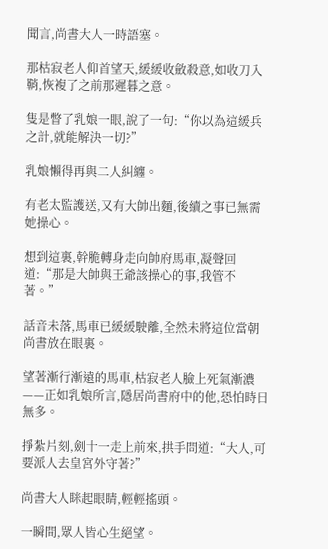聞言,尚書大人一時語塞。

那枯寂老人仰首望天,緩緩收斂殺意,如收刀入鞘,恢複了之前那遲暮之意。

隻是瞥了乳娘一眼,說了一句:“你以為這緩兵之計,就能解決一切?”

乳娘懶得再與二人糾纏。

有老太監護送,又有大帥出麵,後續之事已無需她操心。

想到這裏,幹脆轉身走向帥府馬車,凝聲回道:“那是大帥與王爺該操心的事,我管不著。”

話音未落,馬車已緩緩駛離,全然未將這位當朝尚書放在眼裏。

望著漸行漸遠的馬車,枯寂老人臉上死氣漸濃——正如乳娘所言,隱居尚書府中的他,恐怕時日無多。

掙紮片刻,劍十一走上前來,拱手問道:“大人,可要派人去皇宮外守著?”

尚書大人眯起眼睛,輕輕搖頭。

一瞬間,眾人皆心生絕望。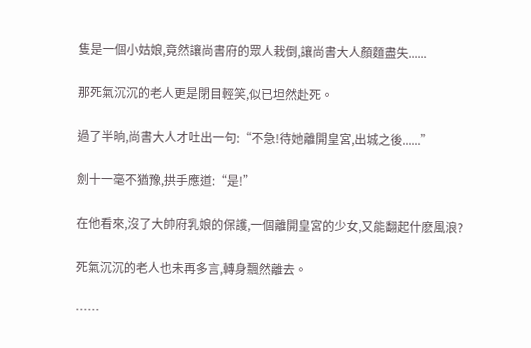隻是一個小姑娘,竟然讓尚書府的眾人栽倒,讓尚書大人顏麵盡失......

那死氣沉沉的老人更是閉目輕笑,似已坦然赴死。

過了半晌,尚書大人才吐出一句:“不急!待她離開皇宮,出城之後......”

劍十一毫不猶豫,拱手應道:“是!”

在他看來,沒了大帥府乳娘的保護,一個離開皇宮的少女,又能翻起什麽風浪?

死氣沉沉的老人也未再多言,轉身飄然離去。

……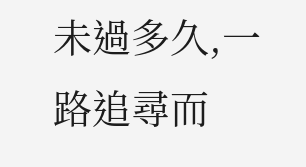未過多久,一路追尋而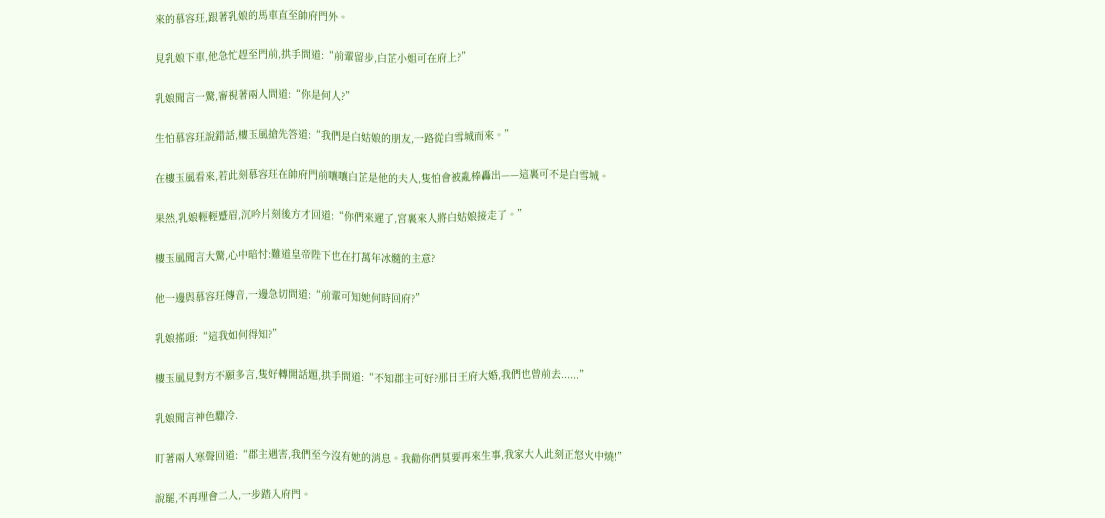來的慕容玨,跟著乳娘的馬車直至帥府門外。

見乳娘下車,他急忙趕至門前,拱手問道:“前輩留步,白芷小姐可在府上?”

乳娘聞言一驚,審視著兩人問道:“你是何人?”

生怕慕容玨說錯話,樓玉風搶先答道:“我們是白姑娘的朋友,一路從白雪城而來。”

在樓玉風看來,若此刻慕容玨在帥府門前嚷嚷白芷是他的夫人,隻怕會被亂棒轟出——這裏可不是白雪城。

果然,乳娘輕輕蹙眉,沉吟片刻後方才回道:“你們來遲了,宮裏來人將白姑娘接走了。”

樓玉風聞言大驚,心中暗忖:難道皇帝陛下也在打萬年冰髓的主意?

他一邊與慕容玨傳音,一邊急切問道:“前輩可知她何時回府?”

乳娘搖頭:“這我如何得知?”

樓玉風見對方不願多言,隻好轉開話題,拱手問道:“不知郡主可好?那日王府大婚,我們也曾前去......”

乳娘聞言神色驟冷.

盯著兩人寒聲回道:“郡主遇害,我們至今沒有她的消息。我勸你們莫要再來生事,我家大人此刻正怒火中燒!”

說罷,不再理會二人,一步踏入府門。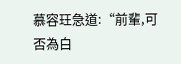慕容玨急道:“前輩,可否為白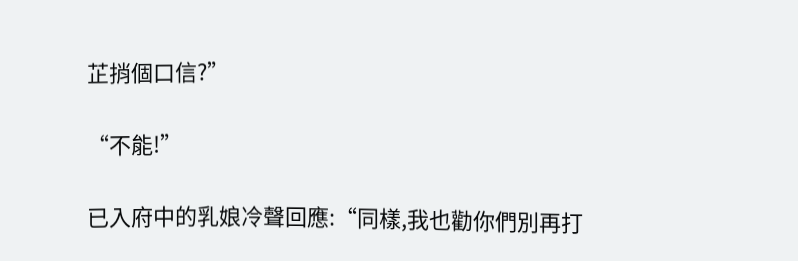芷捎個口信?”

“不能!”

已入府中的乳娘冷聲回應:“同樣,我也勸你們別再打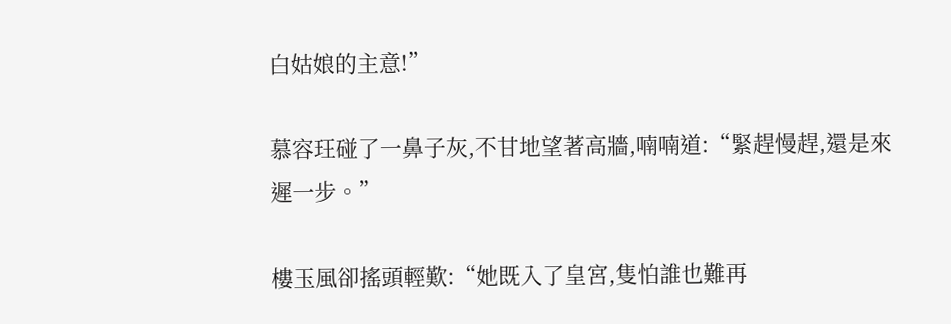白姑娘的主意!”

慕容玨碰了一鼻子灰,不甘地望著高牆,喃喃道:“緊趕慢趕,還是來遲一步。”

樓玉風卻搖頭輕歎:“她既入了皇宮,隻怕誰也難再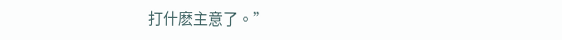打什麽主意了。”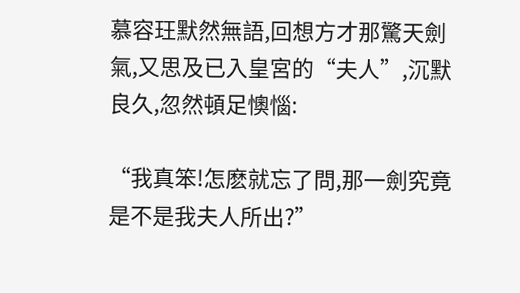慕容玨默然無語,回想方才那驚天劍氣,又思及已入皇宮的“夫人”,沉默良久,忽然頓足懊惱:

“我真笨!怎麽就忘了問,那一劍究竟是不是我夫人所出?”